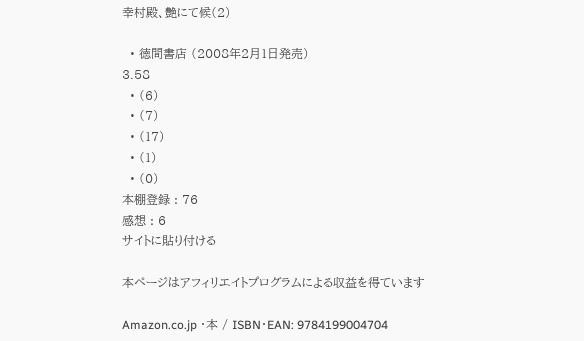幸村殿、艶にて候(2)

  • 徳間書店 (2008年2月1日発売)
3.58
  • (6)
  • (7)
  • (17)
  • (1)
  • (0)
本棚登録 : 76
感想 : 6
サイトに貼り付ける

本ページはアフィリエイトプログラムによる収益を得ています

Amazon.co.jp ・本 / ISBN・EAN: 9784199004704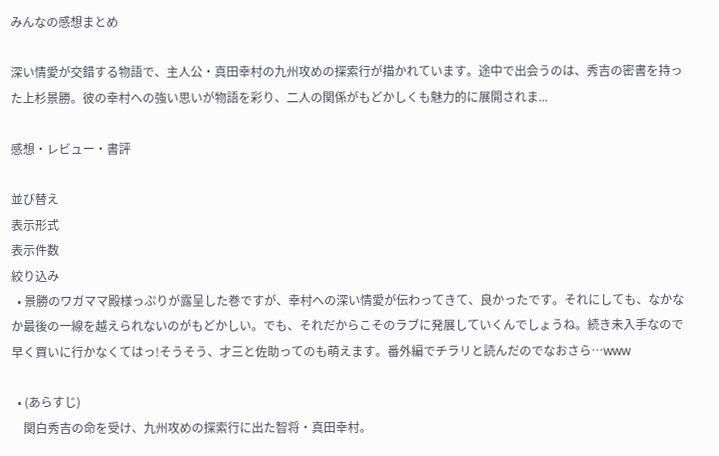みんなの感想まとめ

深い情愛が交錯する物語で、主人公・真田幸村の九州攻めの探索行が描かれています。途中で出会うのは、秀吉の密書を持った上杉景勝。彼の幸村への強い思いが物語を彩り、二人の関係がもどかしくも魅力的に展開されま...

感想・レビュー・書評

並び替え
表示形式
表示件数
絞り込み
  • 景勝のワガママ殿様っぷりが露呈した巻ですが、幸村への深い情愛が伝わってきて、良かったです。それにしても、なかなか最後の一線を越えられないのがもどかしい。でも、それだからこそのラブに発展していくんでしょうね。続き未入手なので早く買いに行かなくてはっ!そうそう、才三と佐助ってのも萌えます。番外編でチラリと読んだのでなおさら…www

  • (あらすじ)
    関白秀吉の命を受け、九州攻めの探索行に出た智将・真田幸村。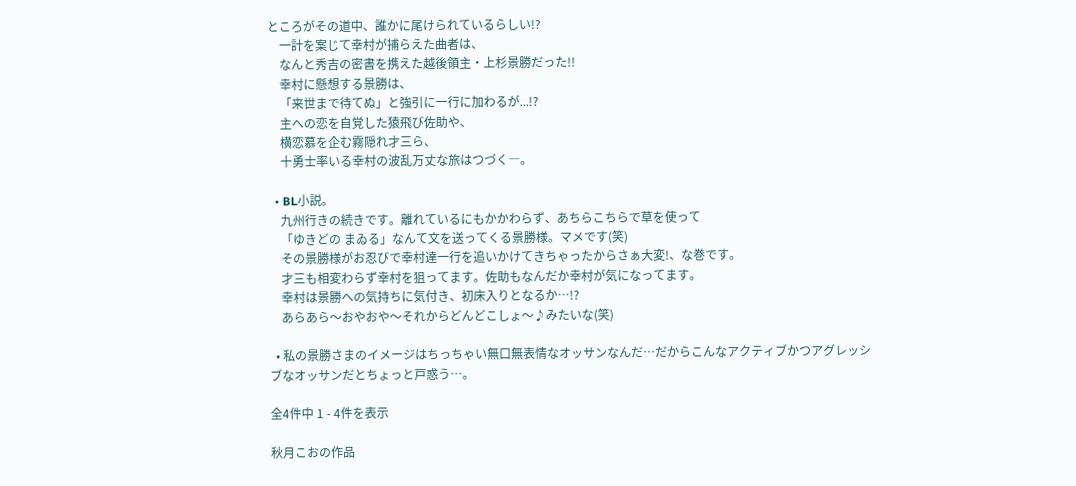ところがその道中、誰かに尾けられているらしい!?
    一計を案じて幸村が捕らえた曲者は、
    なんと秀吉の密書を携えた越後領主・上杉景勝だった!!
    幸村に懸想する景勝は、
    「来世まで待てぬ」と強引に一行に加わるが...!?
    主への恋を自覚した猿飛び佐助や、
    横恋慕を企む霧隠れ才三ら、
    十勇士率いる幸村の波乱万丈な旅はつづく―。

  • BL小説。
    九州行きの続きです。離れているにもかかわらず、あちらこちらで草を使って
    「ゆきどの まゐる」なんて文を送ってくる景勝様。マメです(笑)
    その景勝様がお忍びで幸村達一行を追いかけてきちゃったからさぁ大変!、な巻です。
    才三も相変わらず幸村を狙ってます。佐助もなんだか幸村が気になってます。
    幸村は景勝への気持ちに気付き、初床入りとなるか…!?
    あらあら〜おやおや〜それからどんどこしょ〜♪みたいな(笑)

  • 私の景勝さまのイメージはちっちゃい無口無表情なオッサンなんだ…だからこんなアクティブかつアグレッシブなオッサンだとちょっと戸惑う…。

全4件中 1 - 4件を表示

秋月こおの作品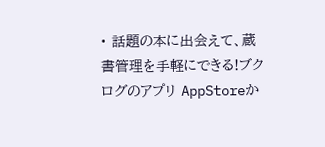• 話題の本に出会えて、蔵書管理を手軽にできる!ブクログのアプリ AppStoreか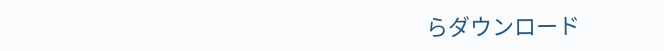らダウンロード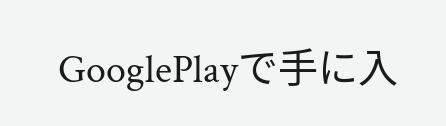GooglePlayで手に入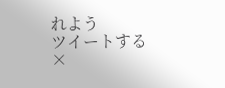れよう
ツイートする
×